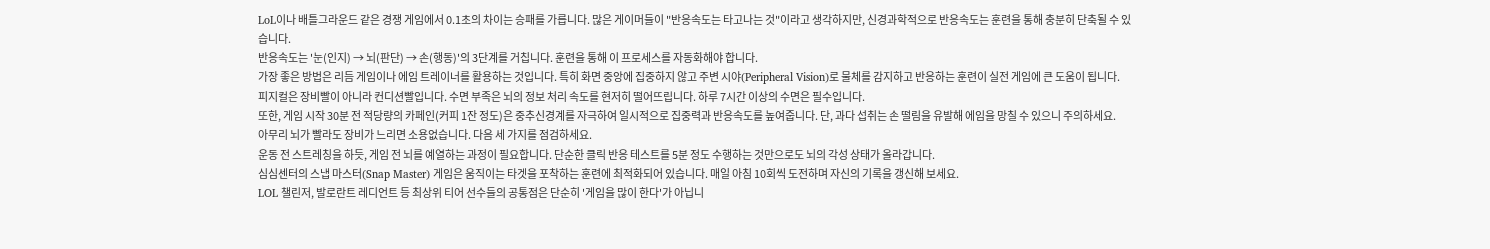LoL이나 배틀그라운드 같은 경쟁 게임에서 0.1초의 차이는 승패를 가릅니다. 많은 게이머들이 "반응속도는 타고나는 것"이라고 생각하지만, 신경과학적으로 반응속도는 훈련을 통해 충분히 단축될 수 있습니다.
반응속도는 '눈(인지) → 뇌(판단) → 손(행동)'의 3단계를 거칩니다. 훈련을 통해 이 프로세스를 자동화해야 합니다.
가장 좋은 방법은 리듬 게임이나 에임 트레이너를 활용하는 것입니다. 특히 화면 중앙에 집중하지 않고 주변 시야(Peripheral Vision)로 물체를 감지하고 반응하는 훈련이 실전 게임에 큰 도움이 됩니다.
피지컬은 장비빨이 아니라 컨디션빨입니다. 수면 부족은 뇌의 정보 처리 속도를 현저히 떨어뜨립니다. 하루 7시간 이상의 수면은 필수입니다.
또한, 게임 시작 30분 전 적당량의 카페인(커피 1잔 정도)은 중추신경계를 자극하여 일시적으로 집중력과 반응속도를 높여줍니다. 단, 과다 섭취는 손 떨림을 유발해 에임을 망칠 수 있으니 주의하세요.
아무리 뇌가 빨라도 장비가 느리면 소용없습니다. 다음 세 가지를 점검하세요.
운동 전 스트레칭을 하듯, 게임 전 뇌를 예열하는 과정이 필요합니다. 단순한 클릭 반응 테스트를 5분 정도 수행하는 것만으로도 뇌의 각성 상태가 올라갑니다.
심심센터의 스냅 마스터(Snap Master) 게임은 움직이는 타겟을 포착하는 훈련에 최적화되어 있습니다. 매일 아침 10회씩 도전하며 자신의 기록을 갱신해 보세요.
LOL 챌린저, 발로란트 레디언트 등 최상위 티어 선수들의 공통점은 단순히 '게임을 많이 한다'가 아닙니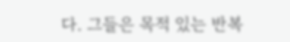다. 그들은 목적 있는 반복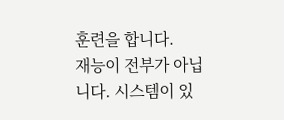훈련을 합니다.
재능이 전부가 아닙니다. 시스템이 있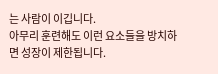는 사람이 이깁니다.
아무리 훈련해도 이런 요소들을 방치하면 성장이 제한됩니다.